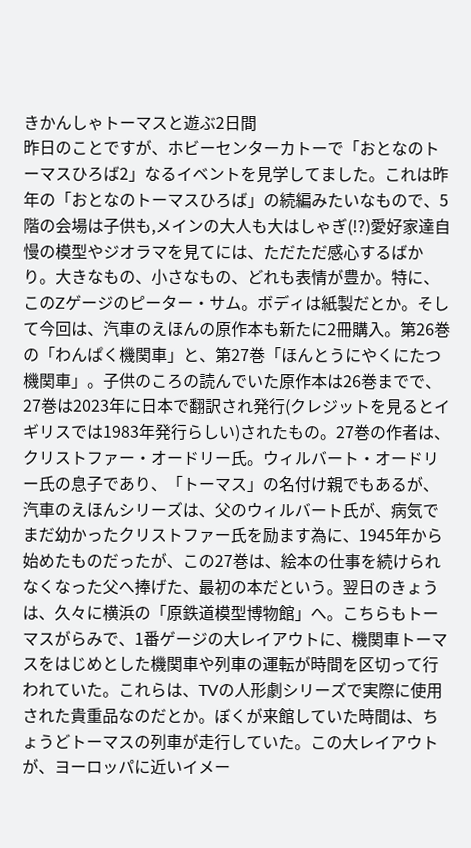きかんしゃトーマスと遊ぶ2日間
昨日のことですが、ホビーセンターカトーで「おとなのトーマスひろば2」なるイベントを見学してました。これは昨年の「おとなのトーマスひろば」の続編みたいなもので、5階の会場は子供も,メインの大人も大はしゃぎ(!?)愛好家達自慢の模型やジオラマを見てには、ただただ感心するばかり。大きなもの、小さなもの、どれも表情が豊か。特に、このZゲージのピーター・サム。ボディは紙製だとか。そして今回は、汽車のえほんの原作本も新たに2冊購入。第26巻の「わんぱく機関車」と、第27巻「ほんとうにやくにたつ機関車」。子供のころの読んでいた原作本は26巻までで、27巻は2023年に日本で翻訳され発行(クレジットを見るとイギリスでは1983年発行らしい)されたもの。27巻の作者は、クリストファー・オードリー氏。ウィルバート・オードリー氏の息子であり、「トーマス」の名付け親でもあるが、汽車のえほんシリーズは、父のウィルバート氏が、病気でまだ幼かったクリストファー氏を励ます為に、1945年から始めたものだったが、この27巻は、絵本の仕事を続けられなくなった父へ捧げた、最初の本だという。翌日のきょうは、久々に横浜の「原鉄道模型博物館」へ。こちらもトーマスがらみで、1番ゲージの大レイアウトに、機関車トーマスをはじめとした機関車や列車の運転が時間を区切って行われていた。これらは、TVの人形劇シリーズで実際に使用された貴重品なのだとか。ぼくが来館していた時間は、ちょうどトーマスの列車が走行していた。この大レイアウトが、ヨーロッパに近いイメー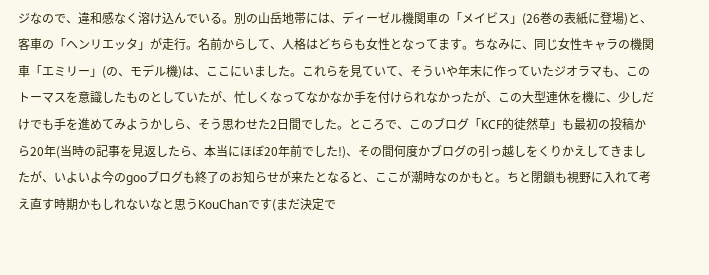ジなので、違和感なく溶け込んでいる。別の山岳地帯には、ディーゼル機関車の「メイビス」(26巻の表紙に登場)と、客車の「ヘンリエッタ」が走行。名前からして、人格はどちらも女性となってます。ちなみに、同じ女性キャラの機関車「エミリー」(の、モデル機)は、ここにいました。これらを見ていて、そういや年末に作っていたジオラマも、このトーマスを意識したものとしていたが、忙しくなってなかなか手を付けられなかったが、この大型連休を機に、少しだけでも手を進めてみようかしら、そう思わせた2日間でした。ところで、このブログ「KCF的徒然草」も最初の投稿から20年(当時の記事を見返したら、本当にほぼ20年前でした!)、その間何度かブログの引っ越しをくりかえしてきましたが、いよいよ今のgooブログも終了のお知らせが来たとなると、ここが潮時なのかもと。ちと閉鎖も視野に入れて考え直す時期かもしれないなと思うKouChanです(まだ決定で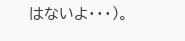はないよ・・・)。